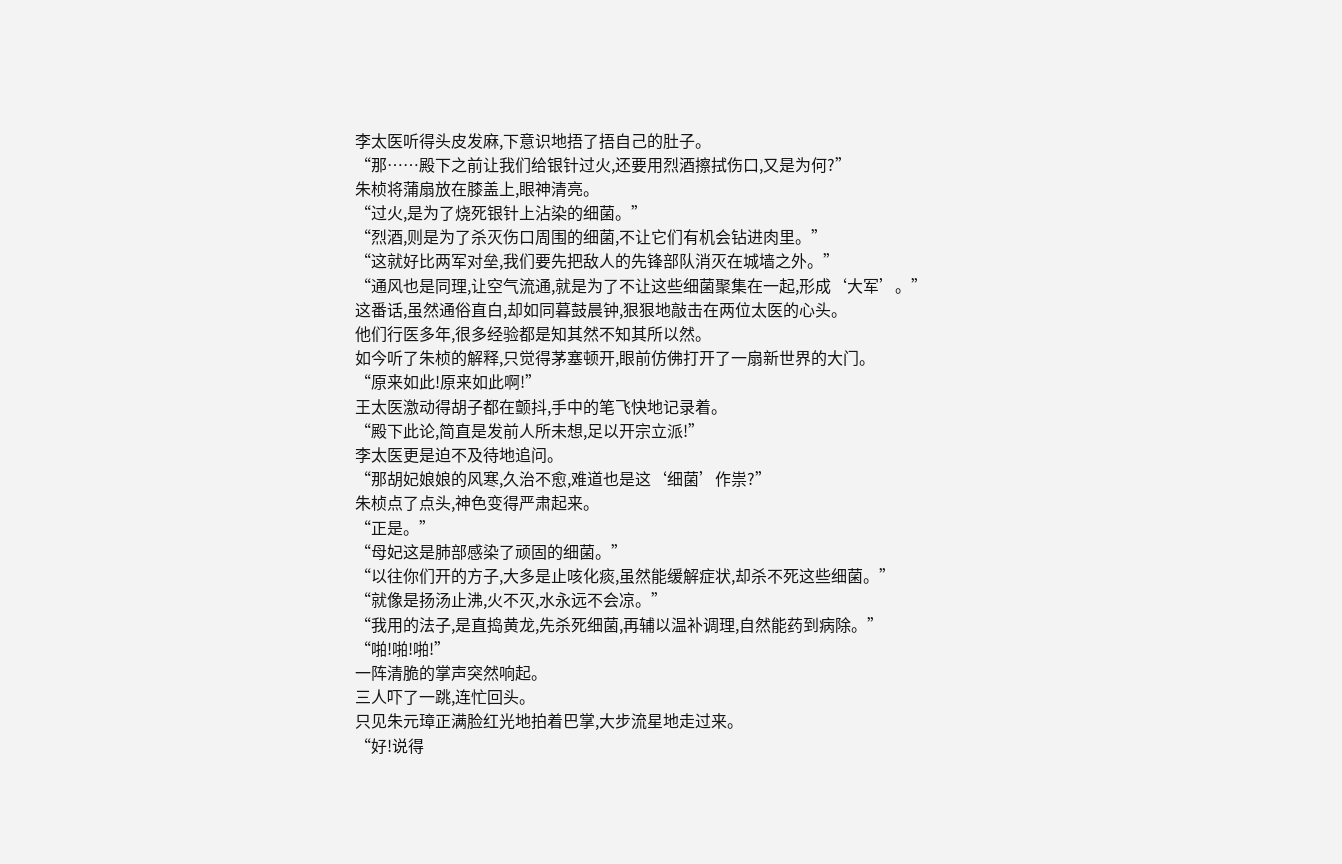李太医听得头皮发麻,下意识地捂了捂自己的肚子。
“那……殿下之前让我们给银针过火,还要用烈酒擦拭伤口,又是为何?”
朱桢将蒲扇放在膝盖上,眼神清亮。
“过火,是为了烧死银针上沾染的细菌。”
“烈酒,则是为了杀灭伤口周围的细菌,不让它们有机会钻进肉里。”
“这就好比两军对垒,我们要先把敌人的先锋部队消灭在城墙之外。”
“通风也是同理,让空气流通,就是为了不让这些细菌聚集在一起,形成‘大军’。”
这番话,虽然通俗直白,却如同暮鼓晨钟,狠狠地敲击在两位太医的心头。
他们行医多年,很多经验都是知其然不知其所以然。
如今听了朱桢的解释,只觉得茅塞顿开,眼前仿佛打开了一扇新世界的大门。
“原来如此!原来如此啊!”
王太医激动得胡子都在颤抖,手中的笔飞快地记录着。
“殿下此论,简直是发前人所未想,足以开宗立派!”
李太医更是迫不及待地追问。
“那胡妃娘娘的风寒,久治不愈,难道也是这‘细菌’作祟?”
朱桢点了点头,神色变得严肃起来。
“正是。”
“母妃这是肺部感染了顽固的细菌。”
“以往你们开的方子,大多是止咳化痰,虽然能缓解症状,却杀不死这些细菌。”
“就像是扬汤止沸,火不灭,水永远不会凉。”
“我用的法子,是直捣黄龙,先杀死细菌,再辅以温补调理,自然能药到病除。”
“啪!啪!啪!”
一阵清脆的掌声突然响起。
三人吓了一跳,连忙回头。
只见朱元璋正满脸红光地拍着巴掌,大步流星地走过来。
“好!说得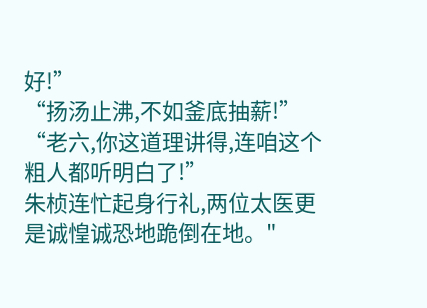好!”
“扬汤止沸,不如釜底抽薪!”
“老六,你这道理讲得,连咱这个粗人都听明白了!”
朱桢连忙起身行礼,两位太医更是诚惶诚恐地跪倒在地。"